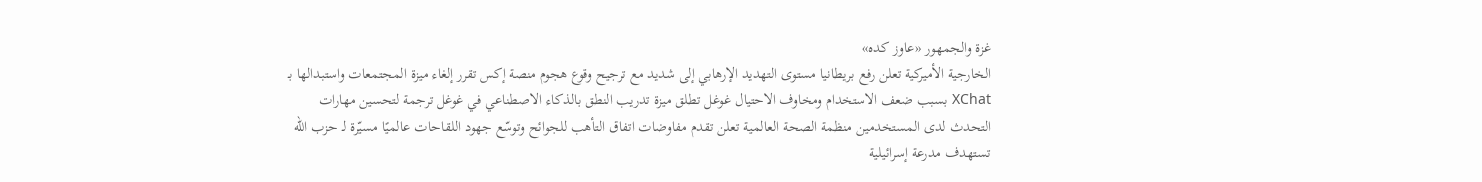غزة والجمهور «عاوز كده»
الخارجية الأميركية تعلن رفع بريطانيا مستوى التهديد الإرهابي إلى شديد مع ترجيح وقوع هجوم منصة إكس تقرر إلغاء ميزة المجتمعات واستبدالها بـ XChat بسبب ضعف الاستخدام ومخاوف الاحتيال غوغل تطلق ميزة تدريب النطق بالذكاء الاصطناعي في غوغل ترجمة لتحسين مهارات التحدث لدى المستخدمين منظمة الصحة العالمية تعلن تقدم مفاوضات اتفاق التأهب للجوائح وتوسّع جهود اللقاحات عالميًا مسيّرة لـ حزب الله تستهدف مدرعة إسرائيلية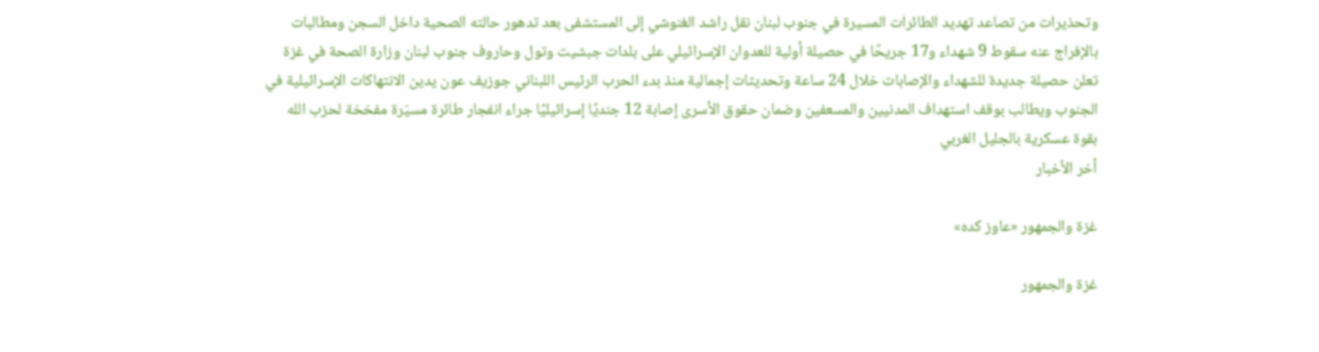وتحذيرات من تصاعد تهديد الطائرات المسيرة في جنوب لبنان نقل راشد الغنوشي إلى المستشفى بعد تدهور حالته الصحية داخل السجن ومطالبات بالإفراج عنه سقوط 9 شهداء و17 جريحًا في حصيلة أولية للعدوان الإسرائيلي على بلدات جبشيت وتول وحاروف جنوب لبنان وزارة الصحة في غزة تعلن حصيلة جديدة للشهداء والإصابات خلال 24 ساعة وتحديثات إجمالية منذ بدء الحرب الرئيس اللبناني جوزيف عون يدين الانتهاكات الإسرائيلية في الجنوب ويطالب بوقف استهداف المدنيين والمسعفين وضمان حقوق الأسرى إصابة 12 جنديًا إسرائيليًا جراء انفجار طائرة مسيّرة مفخخة لحزب الله بقوة عسكرية بالجليل الغربي
أخر الأخبار

غزة والجمهور «عاوز كده»

غزة والجمهور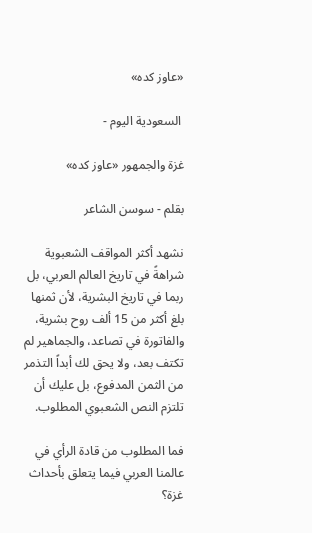«عاوز كده»

 السعودية اليوم -

غزة والجمهور «عاوز كده»

بقلم - سوسن الشاعر

نشهد أكثر المواقف الشعبوية شراهةً في تاريخ العالم العربي، بل ربما في تاريخ البشرية، لأن ثمنها بلغ أكثر من 15 ألف روح بشرية، والفاتورة في تصاعد، والجماهير لم تكتف بعد، ولا يحق لك أبداً التذمر من الثمن المدفوع، بل عليك أن تلتزم النص الشعبوي المطلوب.

فما المطلوب من قادة الرأي في عالمنا العربي فيما يتعلق بأحداث غزة؟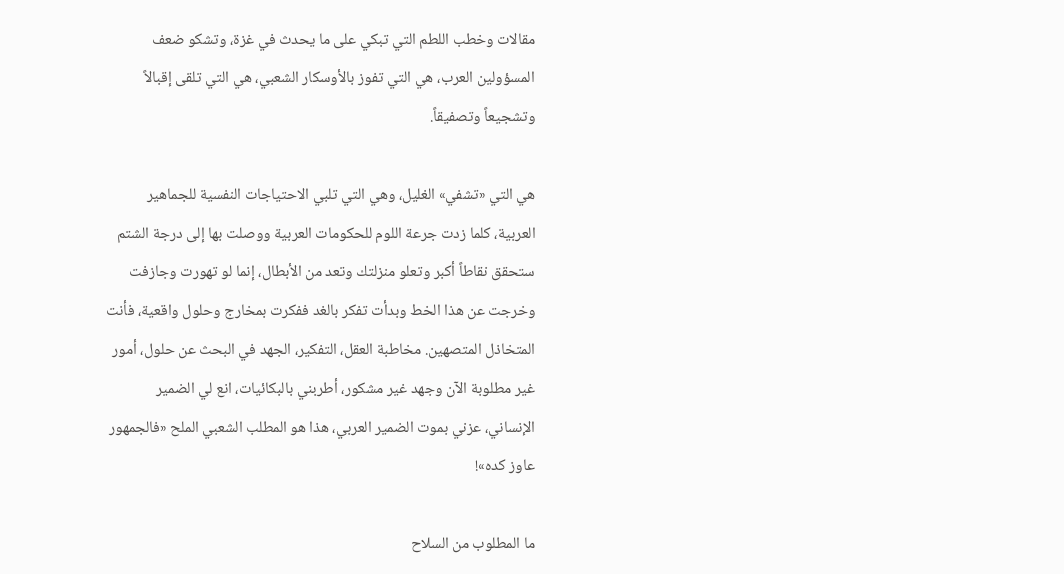مقالات وخطب اللطم التي تبكي على ما يحدث في غزة، وتشكو ضعف المسؤولين العرب، هي التي تفوز بالأوسكار الشعبي، هي التي تلقى إقبالاً وتشجيعاً وتصفيقاً.

هي التي «تشفي» الغليل، وهي التي تلبي الاحتياجات النفسية للجماهير العربية، كلما زدت جرعة اللوم للحكومات العربية ووصلت بها إلى درجة الشتم ستحقق نقاطاً أكبر وتعلو منزلتك وتعد من الأبطال، إنما لو تهورت وجازفت وخرجت عن هذا الخط وبدأت تفكر بالغد ففكرت بمخارج وحلول واقعية، فأنت المتخاذل المتصهين. مخاطبة العقل، التفكير، الجهد في البحث عن حلول، أمور غير مطلوبة الآن وجهد غير مشكور، أطربني بالبكائيات، انع لي الضمير الإنساني، عزني بموت الضمير العربي، هذا هو المطلب الشعبي الملح «فالجمهور عاوز كده»!

ما المطلوب من السلاح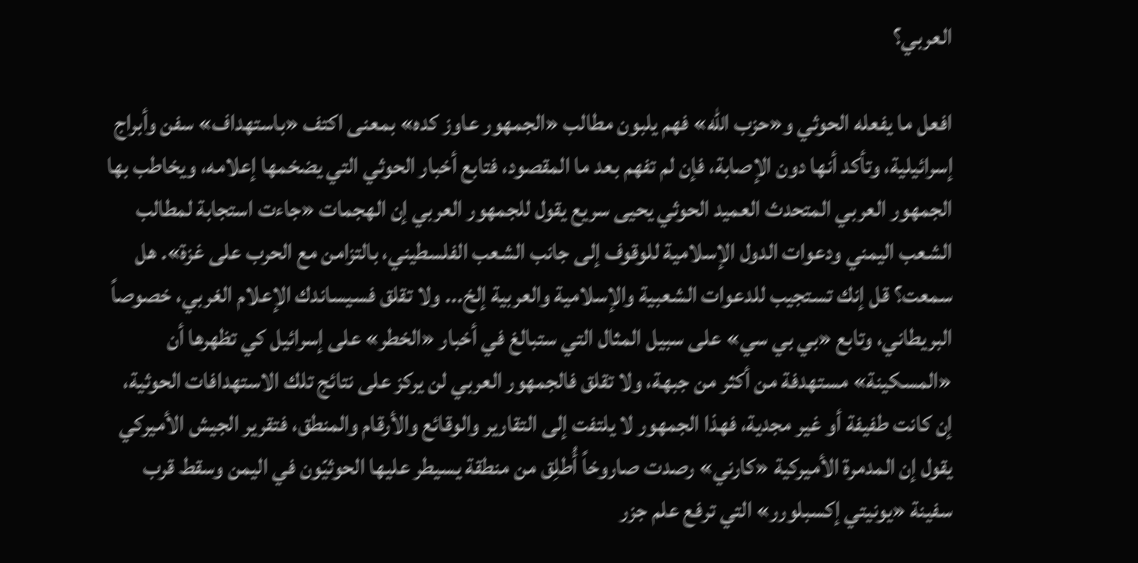العربي؟

افعل ما يفعله الحوثي و«حزب الله» فهم يلبون مطالب «الجمهور عاوز كده» بمعنى اكتف «باستهداف» سفن وأبراج إسرائيلية، وتأكد أنها دون الإصابة، فإن لم تفهم بعد ما المقصود، فتابع أخبار الحوثي التي يضخمها إعلامه، ويخاطب بها الجمهور العربي المتحدث العميد الحوثي يحيى سريع يقول للجمهور العربي إن الهجمات «جاءت استجابة لمطالب الشعب اليمني ودعوات الدول الإسلامية للوقوف إلى جانب الشعب الفلسطيني، بالتزامن مع الحرب على غزة». هل سمعت؟ قل إنك تستجيب للدعوات الشعبية والإسلامية والعربية إلخ... ولا تقلق فسيساندك الإعلام الغربي، خصوصاً البريطاني، وتابع «بي بي سي» على سبيل المثال التي ستبالغ في أخبار «الخطر» على إسرائيل كي تظهرها أن «المسكينة» مستهدفة من أكثر من جبهة، ولا تقلق فالجمهور العربي لن يركز على نتائج تلك الاستهدافات الحوثية، إن كانت طفيفة أو غير مجدية، فهذا الجمهور لا يلتفت إلى التقارير والوقائع والأرقام والمنطق، فتقرير الجيش الأميركي يقول إن المدمرة الأميركية «كارني» رصدت صاروخاً أُطلِق من منطقة يسيطر عليها الحوثيّون في اليمن وسقط قرب سفينة «يونيتي إكسبلورر» التي ترفع علم جزر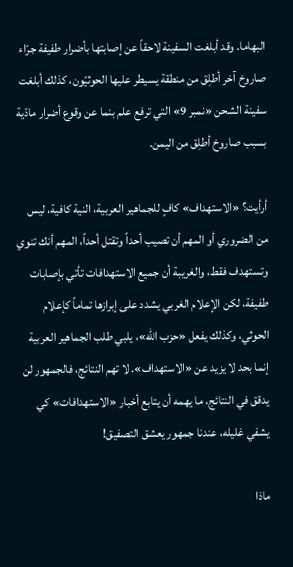البهاما. وقد أبلغت السفينة لاحقاً عن إصابتها بأضرار طفيفة جرّاء صاروخ آخر أطلِق من منطقة يسيطر عليها الحوثيّون، كذلك أبلغت سفينة الشحن «نمبر 9» التي ترفع علم بنما عن وقوع أضرار مادّية بسبب صاروخ أطلِق من اليمن.

أرأيت؟ «الاستهداف» كافٍ للجماهير العربية، النية كافية، ليس من الضروري أو المهم أن تصيب أحداً وتقتل أحداً، المهم أنك تنوي وتستهدف فقط، والغريبة أن جميع الاستهدافات تأتي بإصابات طفيفة، لكن الإعلام الغربي يشدد على إبرازها تماماً كإعلام الحوثي، وكذلك يفعل «حزب الله»، يلبي طلب الجماهير العربية إنما بحد لا يزيد عن «الاستهداف». لا تهم النتائج، فالجمهور لن يدقق في النتائج، ما يهمه أن يتابع أخبار «الاستهدافات» كي يشفي غليله، عندنا جمهور يعشق التصفيق!

ماذا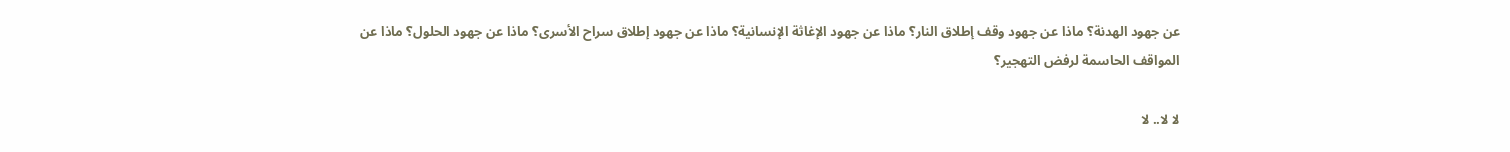عن جهود الهدنة؟ ماذا عن جهود وقف إطلاق النار؟ ماذا عن جهود الإغاثة الإنسانية؟ ماذا عن جهود إطلاق سراح الأسرى؟ ماذا عن جهود الحلول؟ ماذا عن المواقف الحاسمة لرفض التهجير؟

لا لا.. لا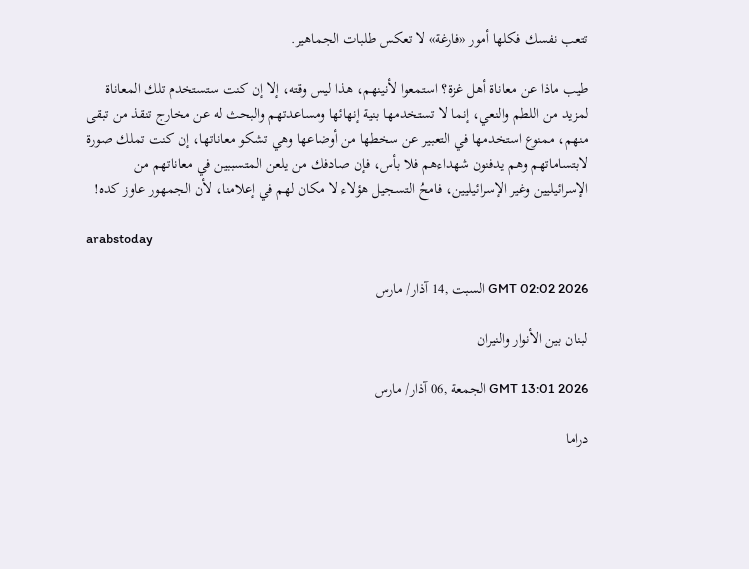تتعب نفسك فكلها أمور «فارغة» لا تعكس طلبات الجماهير.

طيب ماذا عن معاناة أهل غزة؟ استمعوا لأنينهم، هذا ليس وقته، إلا إن كنت ستستخدم تلك المعاناة لمزيد من اللطم والنعي، إنما لا تستخدمها بنية إنهائها ومساعدتهم والبحث له عن مخارج تنقذ من تبقى منهم، ممنوع استخدمها في التعبير عن سخطها من أوضاعها وهي تشكو معاناتها، إن كنت تملك صورة لابتساماتهم وهم يدفنون شهداءهم فلا بأس، فإن صادفك من يلعن المتسببين في معاناتهم من الإسرائيليين وغير الإسرائيليين، فامحُ التسجيل هؤلاء لا مكان لهم في إعلامنا، لأن الجمهور عاوز كده!

arabstoday

GMT 02:02 2026 السبت ,14 آذار/ مارس

لبنان بين الأنوار والنيران

GMT 13:01 2026 الجمعة ,06 آذار/ مارس

دراما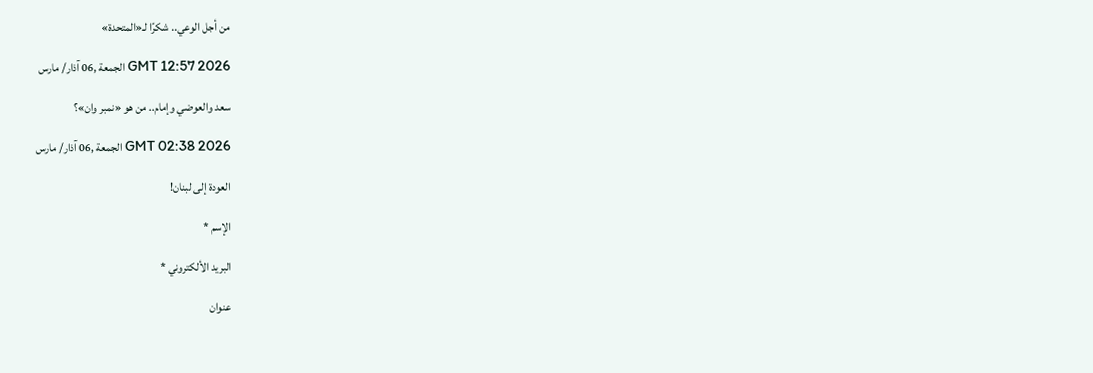من أجل الوعي.. شكرًا لـ«المتحدة»

GMT 12:57 2026 الجمعة ,06 آذار/ مارس

سعد والعوضي وإمام.. من هو «نمبر وان»؟

GMT 02:38 2026 الجمعة ,06 آذار/ مارس

العودة إلى لبنان!

الإسم *

البريد الألكتروني *

عنوان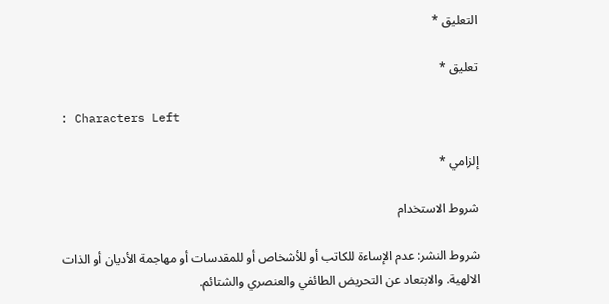التعليق *

تعليق *

: Characters Left

إلزامي *

شروط الاستخدام

شروط النشر: عدم الإساءة للكاتب أو للأشخاص أو للمقدسات أو مهاجمة الأديان أو الذات الالهية. والابتعاد عن التحريض الطائفي والعنصري والشتائم.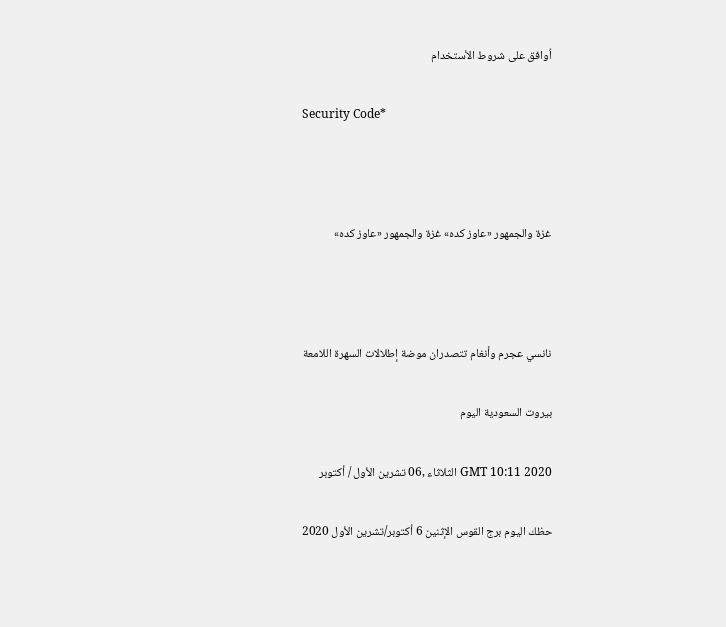اُوافق على شروط الأستخدام

Security Code*



غزة والجمهور «عاوز كده» غزة والجمهور «عاوز كده»



نانسي عجرم وأنغام تتصدران موضة إطلالات السهرة اللامعة

بيروت السعودية اليوم

GMT 10:11 2020 الثلاثاء ,06 تشرين الأول / أكتوبر

حظك اليوم برج القوس الإثنين 6 أكتوبر/تشرين الأول 2020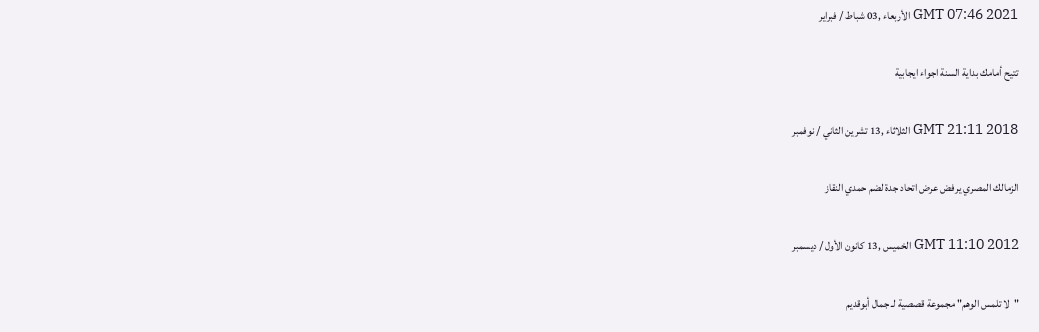GMT 07:46 2021 الأربعاء ,03 شباط / فبراير

تتيح أمامك بداية السنة اجواء ايجابية

GMT 21:11 2018 الثلاثاء ,13 تشرين الثاني / نوفمبر

الزمالك المصري يرفض عرض اتحاد جدة لضم حمدي النقاز

GMT 11:10 2012 الخميس ,13 كانون الأول / ديسمبر

"لا تلمس الوهم" مجموعة قصصية لـ جمال أبوقديم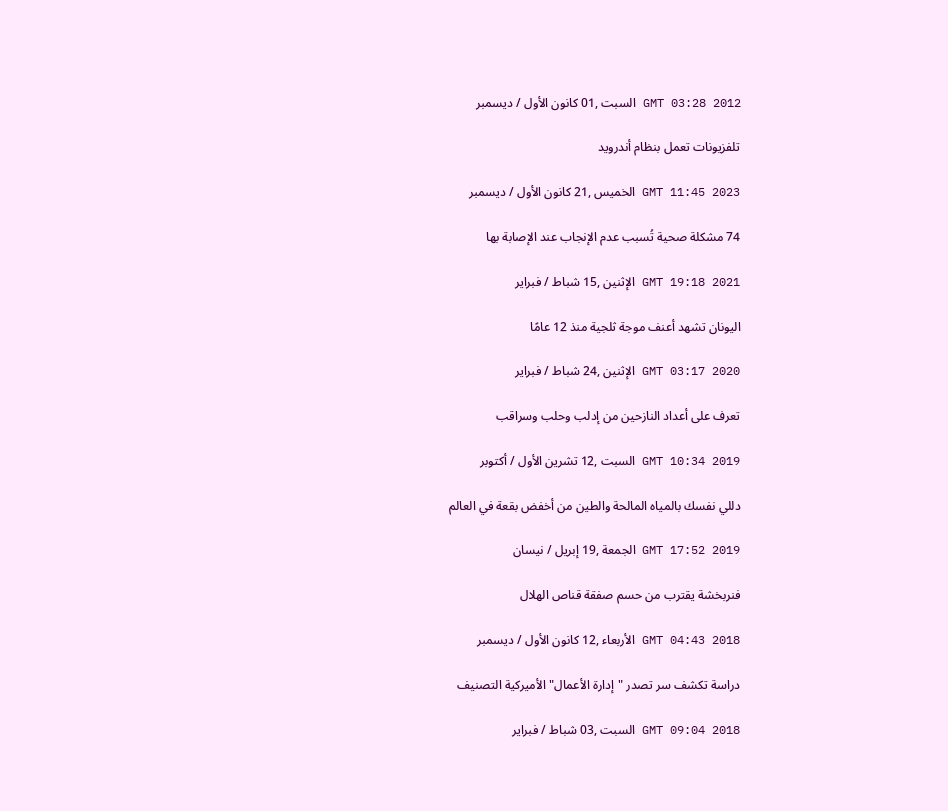GMT 03:28 2012 السبت ,01 كانون الأول / ديسمبر

تلفزيونات تعمل بنظام أندرويد

GMT 11:45 2023 الخميس ,21 كانون الأول / ديسمبر

74 مشكلة صحية تُسبب عدم الإنجاب عند الإصابة بها

GMT 19:18 2021 الإثنين ,15 شباط / فبراير

اليونان تشهد أعنف موجة ثلجية منذ 12 عامًا

GMT 03:17 2020 الإثنين ,24 شباط / فبراير

تعرف على أعداد النازحين من إدلب وحلب وسراقب

GMT 10:34 2019 السبت ,12 تشرين الأول / أكتوبر

دللي نفسك بالمياه المالحة والطين من أخفض بقعة في العالم

GMT 17:52 2019 الجمعة ,19 إبريل / نيسان

فنربخشة يقترب من حسم صفقة قناص الهلال

GMT 04:43 2018 الأربعاء ,12 كانون الأول / ديسمبر

دراسة تكشف سر تصدر "إدارة الأعمال" الأميركية التصنيف

GMT 09:04 2018 السبت ,03 شباط / فبراير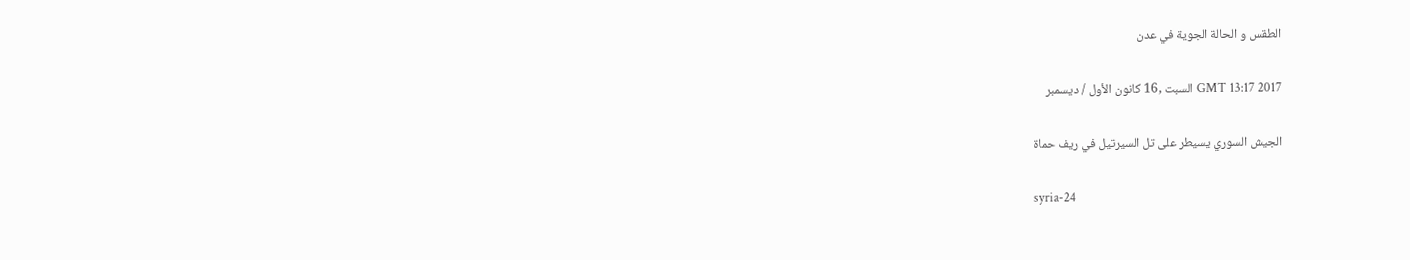الطقس و الحالة الجوية في عدن

GMT 13:17 2017 السبت ,16 كانون الأول / ديسمبر

الجيش السوري يسيطر على تل السيرتيل في ريف حماة

syria-24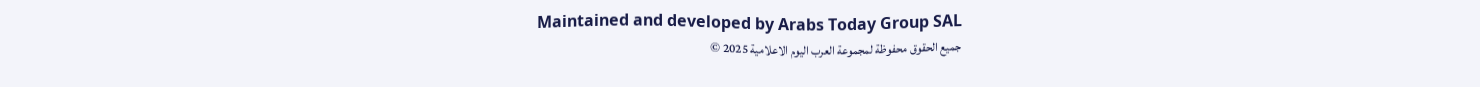Maintained and developed by Arabs Today Group SAL
جميع الحقوق محفوظة لمجموعة العرب اليوم الاعلامية 2025 ©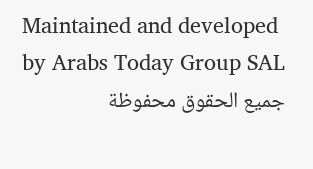Maintained and developed by Arabs Today Group SAL
جميع الحقوق محفوظة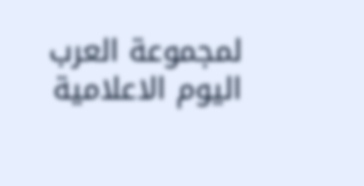لمجموعة العرب اليوم الاعلامية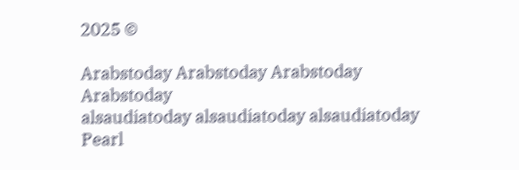2025 ©

Arabstoday Arabstoday Arabstoday Arabstoday
alsaudiatoday alsaudiatoday alsaudiatoday
Pearl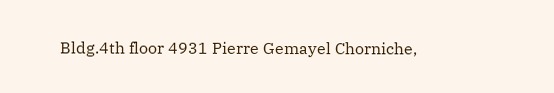Bldg.4th floor 4931 Pierre Gemayel Chorniche,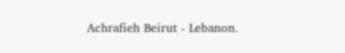Achrafieh Beirut - Lebanon.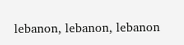lebanon, lebanon, lebanon